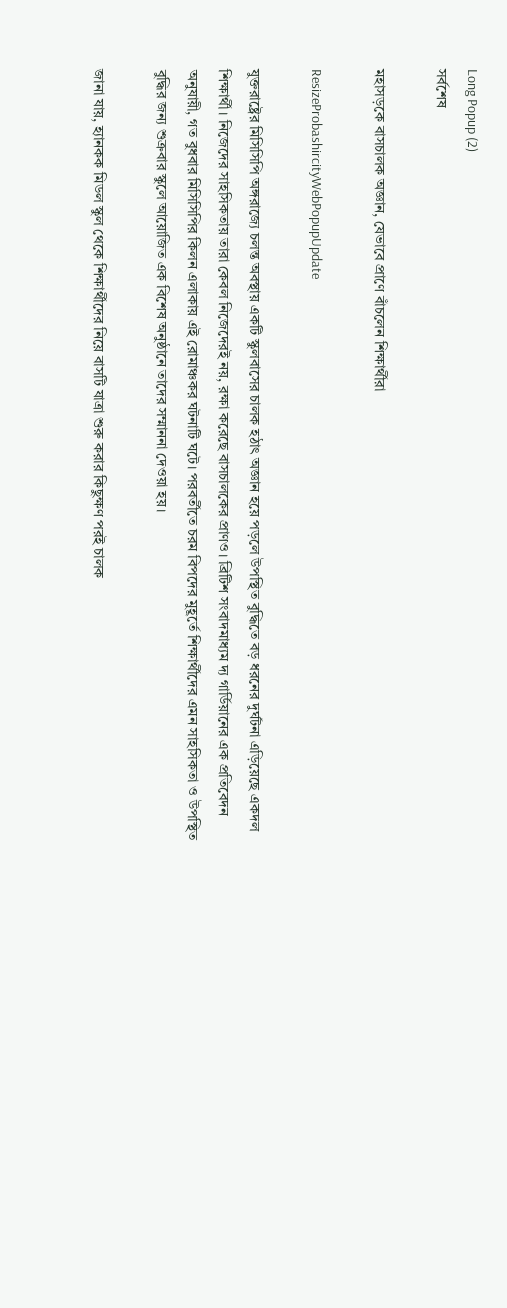Long Popup (2)
সর্বশেষ

মহাসড়কে বাসচালক অজ্ঞান, যেভাবে প্রাণে বাঁচলেন শিক্ষার্থীরা

ResizeProbashircityWebPopupUpdate

যুক্তরাষ্ট্রের মিসিসিপি অঙ্গরাজ্যে চলন্ত অবস্থায় একটি স্কুলবাসের চালক হঠাৎ অজ্ঞান হয়ে পড়লে উপস্থিত বুদ্ধিতে বড় ধরনের দুর্ঘটনা এড়িয়েছে একদল শিক্ষার্থী। নিজেদের সাহসিকতায় তারা কেবল নিজেদেরই নয়, রক্ষা করেছে বাসচালকের প্রাণও। ব্রিটিশ সংবাদমাধ্যম দ্য গার্ডিয়ানের এক প্রতিবেদন অনুযায়ী, গত বুধবার মিসিসিপির কিলন এলাকায় এই রোমাঞ্চকর ঘটনাটি ঘটে। পরবর্তীতে চরম বিপদের মুহূর্তে শিক্ষার্থীদের এমন সাহসিকতা ও উপস্থিত বুদ্ধির জন্য শুক্রবার স্কুলে আয়োজিত এক বিশেষ অনুষ্ঠানে তাদের সম্মাননা দেওয়া হয়।

জানা যায়, হ্যানকক মিডল স্কুল থেকে শিক্ষার্থীদের নিয়ে বাসটি যাত্রা শুরু করার কিছুক্ষণ পরই চালক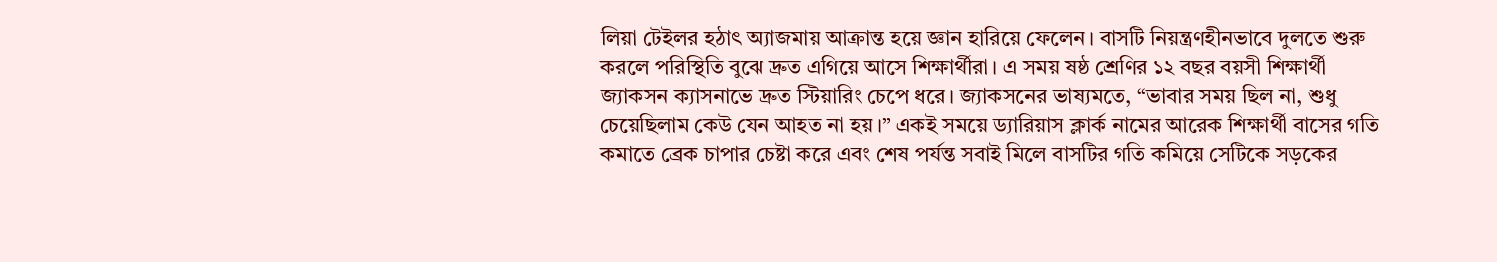লিয়া টেইলর হঠাৎ অ্যাজমায় আক্রান্ত হয়ে জ্ঞান হারিয়ে ফেলেন। বাসটি নিয়ন্ত্রণহীনভাবে দুলতে শুরু করলে পরিস্থিতি বুঝে দ্রুত এগিয়ে আসে শিক্ষার্থীরা। এ সময় ষষ্ঠ শ্রেণির ১২ বছর বয়সী শিক্ষার্থী জ্যাকসন ক্যাসনাভে দ্রুত স্টিয়ারিং চেপে ধরে। জ্যাকসনের ভাষ্যমতে, “ভাবার সময় ছিল না, শুধু চেয়েছিলাম কেউ যেন আহত না হয়।” একই সময়ে ড্যারিয়াস ক্লার্ক নামের আরেক শিক্ষার্থী বাসের গতি কমাতে ব্রেক চাপার চেষ্টা করে এবং শেষ পর্যন্ত সবাই মিলে বাসটির গতি কমিয়ে সেটিকে সড়কের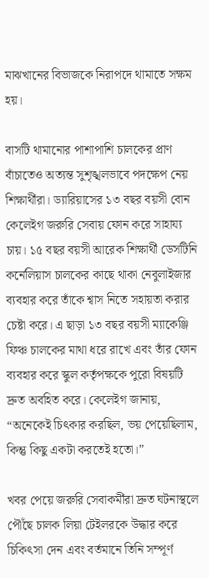মাঝখানের বিভাজকে নিরাপদে থামাতে সক্ষম হয়।

বাসটি থামানোর পাশাপাশি চালকের প্রাণ বাঁচাতেও অত্যন্ত সুশৃঙ্খলভাবে পদক্ষেপ নেয় শিক্ষার্থীরা। ড্যারিয়াসের ১৩ বছর বয়সী বোন কেলেইগ জরুরি সেবায় ফোন করে সাহায্য চায়। ১৫ বছর বয়সী আরেক শিক্ষার্থী ডেসটিনি কর্নেলিয়াস চালকের কাছে থাকা নেবুলাইজার ব্যবহার করে তাঁকে শ্বাস নিতে সহায়তা করার চেষ্টা করে। এ ছাড়া ১৩ বছর বয়সী ম্যাকেঞ্জি ফিঞ্চ চালকের মাথা ধরে রাখে এবং তাঁর ফোন ব্যবহার করে স্কুল কর্তৃপক্ষকে পুরো বিষয়টি দ্রুত অবহিত করে। কেলেইগ জানায়, “অনেকেই চিৎকার করছিল, ভয় পেয়েছিলাম, কিন্তু কিছু একটা করতেই হতো।”

খবর পেয়ে জরুরি সেবাকর্মীরা দ্রুত ঘটনাস্থলে পৌঁছে চালক লিয়া টেইলরকে উদ্ধার করে চিকিৎসা দেন এবং বর্তমানে তিনি সম্পূর্ণ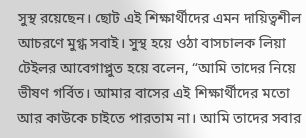সুস্থ রয়েছেন। ছোট এই শিক্ষার্থীদের এমন দায়িত্বশীল আচরণে মুগ্ধ সবাই। সুস্থ হয়ে ওঠা বাসচালক লিয়া টেইলর আবেগাপ্লুত হয়ে বলেন, “আমি তাদের নিয়ে ভীষণ গর্বিত। আমার বাসের এই শিক্ষার্থীদের মতো আর কাউকে চাইতে পারতাম না। আমি তাদের সবার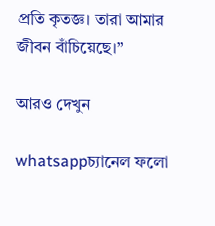প্রতি কৃতজ্ঞ। তারা আমার জীবন বাঁচিয়েছে।”

আরও দেখুন

whatsappচ্যানেল ফলো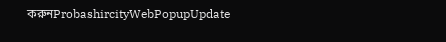করুনProbashircityWebPopupUpdate